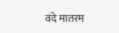वंदे मातरम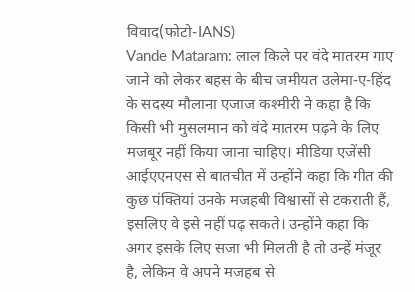विवाद(फोटो-IANS)
Vande Mataram: लाल किले पर वंदे मातरम गाए जाने को लेकर बहस के बीच जमीयत उलेमा-ए-हिंद के सदस्य मौलाना एजाज कश्मीरी ने कहा है कि किसी भी मुसलमान को वंदे मातरम पढ़ने के लिए मजबूर नहीं किया जाना चाहिए। मीडिया एजेंसी आईएएनएस से बातचीत में उन्होंने कहा कि गीत की कुछ पंक्तियां उनके मजहबी विश्वासों से टकराती हैं, इसलिए वे इसे नहीं पढ़ सकते। उन्होंने कहा कि अगर इसके लिए सजा भी मिलती है तो उन्हें मंजूर है, लेकिन वे अपने मजहब से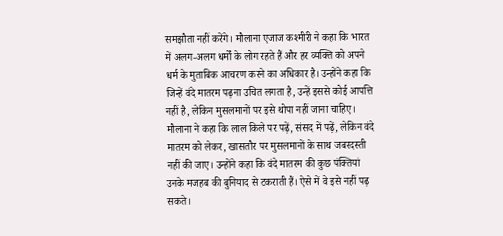समझौता नहीं करेंगे। मौलाना एजाज कश्मीरी ने कहा कि भारत में अलग-अलग धर्मों के लोग रहते हैं और हर व्यक्ति को अपने धर्म के मुताबिक आचरण करने का अधिकार है। उन्होंने कहा कि जिन्हें वंदे मातरम पढ़ना उचित लगता है, उन्हें इससे कोई आपत्ति नहीं है, लेकिन मुसलमानों पर इसे थोपा नहीं जाना चाहिए।
मौलाना ने कहा कि लाल किले पर पढ़ें, संसद में पढ़ें, लेकिन वंदे मातरम को लेकर, खासतौर पर मुसलमानों के साथ जबरदस्ती नहीं की जाए। उन्होंने कहा कि वंदे मातरम की कुछ पंक्तियां उनके मजहब की बुनियाद से टकराती हैं। ऐसे में वे इसे नहीं पढ़ सकते।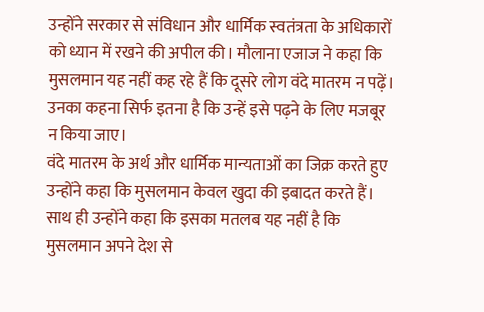उन्होंने सरकार से संविधान और धार्मिक स्वतंत्रता के अधिकारों को ध्यान में रखने की अपील की। मौलाना एजाज ने कहा कि मुसलमान यह नहीं कह रहे हैं कि दूसरे लोग वंदे मातरम न पढ़ें। उनका कहना सिर्फ इतना है कि उन्हें इसे पढ़ने के लिए मजबूर न किया जाए।
वंदे मातरम के अर्थ और धार्मिक मान्यताओं का जिक्र करते हुए उन्होंने कहा कि मुसलमान केवल खुदा की इबादत करते हैं। साथ ही उन्होंने कहा कि इसका मतलब यह नहीं है कि मुसलमान अपने देश से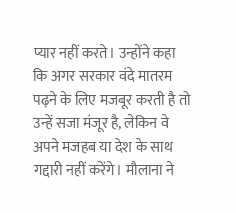प्यार नहीं करते। उन्होंने कहा कि अगर सरकार वंदे मातरम पढ़ने के लिए मजबूर करती है तो उन्हें सजा मंजूर है, लेकिन वे अपने मजहब या देश के साथ गद्दारी नहीं करेंगे। मौलाना ने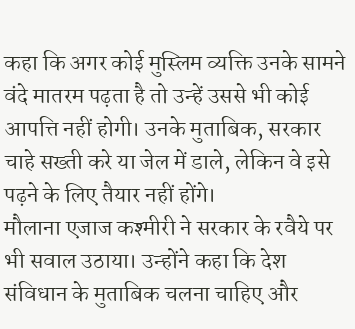कहा कि अगर कोई मुस्लिम व्यक्ति उनके सामने वंदे मातरम पढ़ता है तो उन्हें उससे भी कोई आपत्ति नहीं होगी। उनके मुताबिक, सरकार चाहे सख्ती करे या जेल में डाले, लेकिन वे इसे पढ़ने के लिए तैयार नहीं होंगे।
मौलाना एजाज कश्मीरी ने सरकार के रवैये पर भी सवाल उठाया। उन्होंने कहा कि देश संविधान के मुताबिक चलना चाहिए और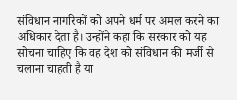संविधान नागरिकों को अपने धर्म पर अमल करने का अधिकार देता है। उन्होंने कहा कि सरकार को यह सोचना चाहिए कि वह देश को संविधान की मर्जी से चलाना चाहती है या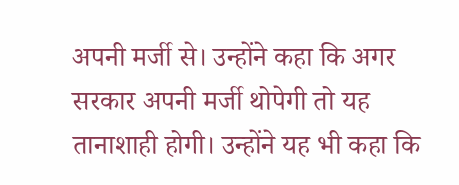अपनी मर्जी से। उन्होंने कहा कि अगर सरकार अपनी मर्जी थोपेगी तो यह तानाशाही होगी। उन्होंने यह भी कहा कि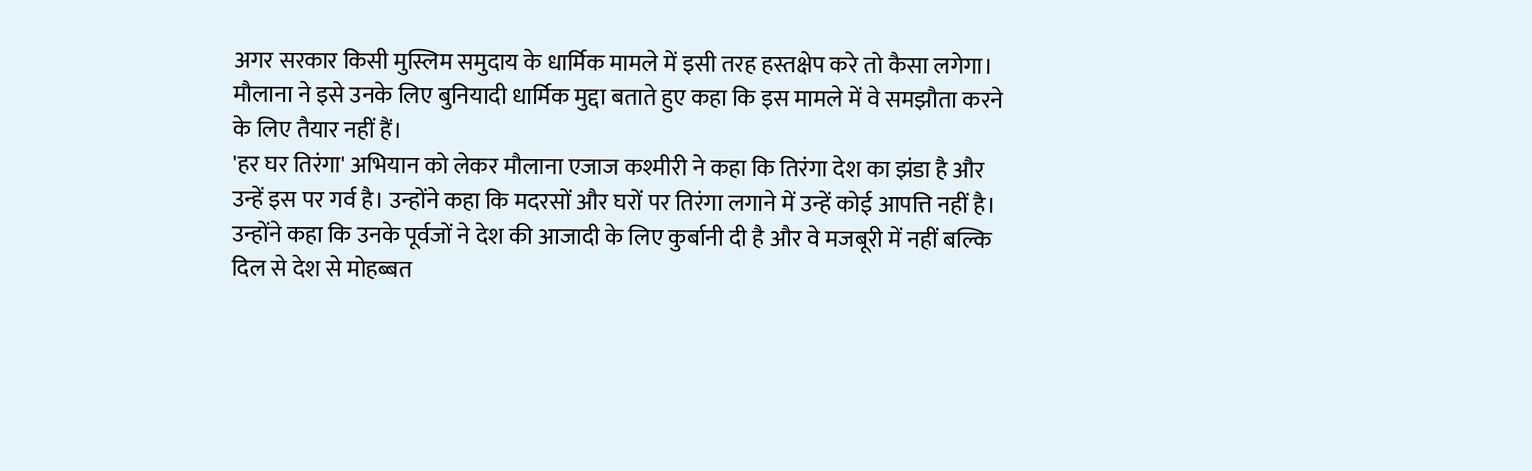अगर सरकार किसी मुस्लिम समुदाय के धार्मिक मामले में इसी तरह हस्तक्षेप करे तो कैसा लगेगा। मौलाना ने इसे उनके लिए बुनियादी धार्मिक मुद्दा बताते हुए कहा कि इस मामले में वे समझौता करने के लिए तैयार नहीं हैं।
'हर घर तिरंगा' अभियान को लेकर मौलाना एजाज कश्मीरी ने कहा कि तिरंगा देश का झंडा है और उन्हें इस पर गर्व है। उन्होंने कहा कि मदरसों और घरों पर तिरंगा लगाने में उन्हें कोई आपत्ति नहीं है। उन्होंने कहा कि उनके पूर्वजों ने देश की आजादी के लिए कुर्बानी दी है और वे मजबूरी में नहीं बल्कि दिल से देश से मोहब्बत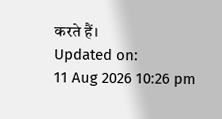करते हैं।
Updated on:
11 Aug 2026 10:26 pm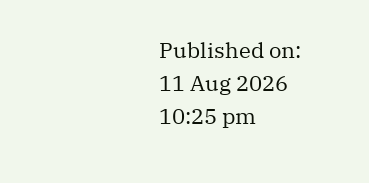Published on:
11 Aug 2026 10:25 pm